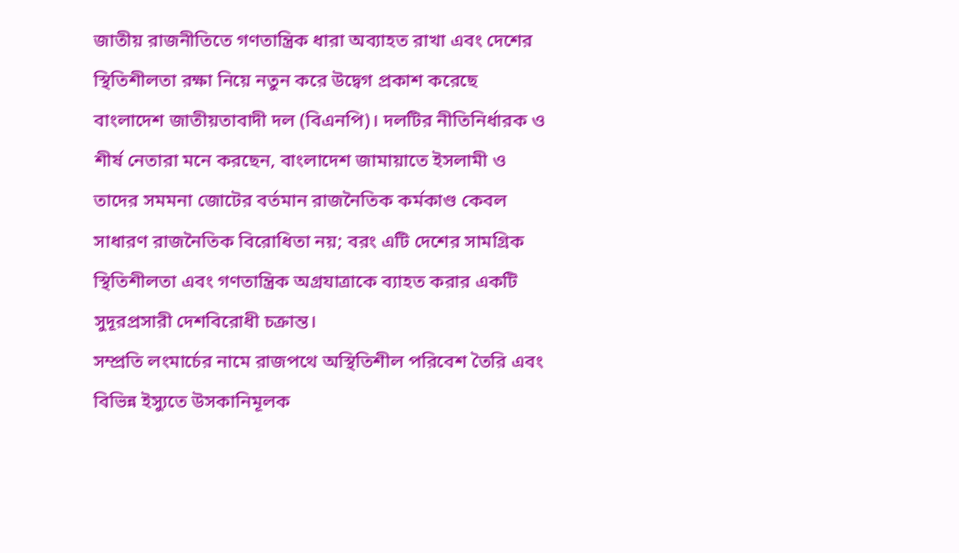জাতীয় রাজনীতিতে গণতান্ত্রিক ধারা অব্যাহত রাখা এবং দেশের স্থিতিশীলতা রক্ষা নিয়ে নতুন করে উদ্বেগ প্রকাশ করেছে বাংলাদেশ জাতীয়তাবাদী দল (বিএনপি)। দলটির নীতিনির্ধারক ও শীর্ষ নেতারা মনে করছেন, বাংলাদেশ জামায়াতে ইসলামী ও তাদের সমমনা জোটের বর্তমান রাজনৈতিক কর্মকাণ্ড কেবল সাধারণ রাজনৈতিক বিরোধিতা নয়; বরং এটি দেশের সামগ্রিক স্থিতিশীলতা এবং গণতান্ত্রিক অগ্রযাত্রাকে ব্যাহত করার একটি সুদূরপ্রসারী দেশবিরোধী চক্রান্ত।
সম্প্রতি লংমার্চের নামে রাজপথে অস্থিতিশীল পরিবেশ তৈরি এবং বিভিন্ন ইস্যুতে উসকানিমূলক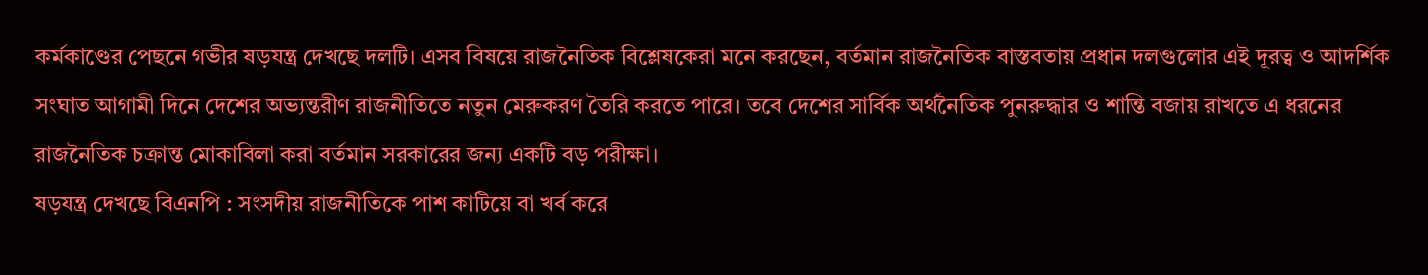কর্মকাণ্ডের পেছনে গভীর ষড়যন্ত্র দেখছে দলটি। এসব বিষয়ে রাজনৈতিক বিশ্লেষকেরা মনে করছেন, বর্তমান রাজনৈতিক বাস্তবতায় প্রধান দলগুলোর এই দূরত্ব ও আদর্শিক সংঘাত আগামী দিনে দেশের অভ্যন্তরীণ রাজনীতিতে নতুন মেরুকরণ তৈরি করতে পারে। তবে দেশের সার্বিক অর্থনৈতিক পুনরুদ্ধার ও শান্তি বজায় রাখতে এ ধরনের রাজনৈতিক চক্রান্ত মোকাবিলা করা বর্তমান সরকারের জন্য একটি বড় পরীক্ষা।
ষড়যন্ত্র দেখছে বিএনপি : সংসদীয় রাজনীতিকে পাশ কাটিয়ে বা খর্ব করে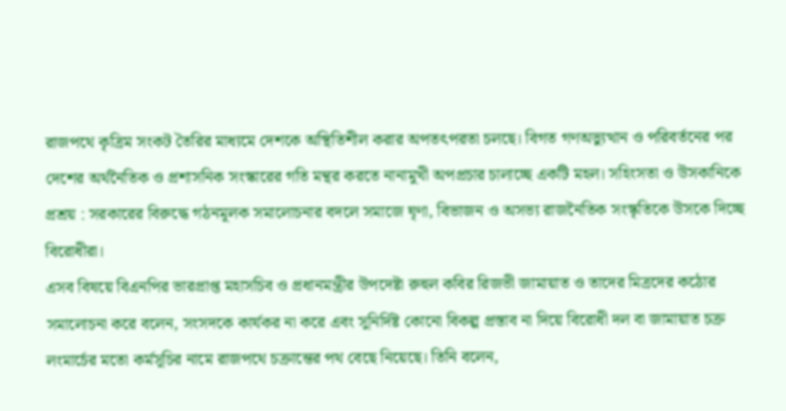রাজপথে কৃত্রিম সংকট তৈরির মাধ্যমে দেশকে অস্থিতিশীল করার অপতৎপরতা চলছে। বিগত গণঅভ্যুত্থান ও পরিবর্তনের পর দেশের অর্থনৈতিক ও প্রশাসনিক সংস্কারের গতি মন্থর করতে নানামুখী অপপ্রচার চালাচ্ছে একটি মহল। সহিংসতা ও উসকানিকে প্রশ্রয় : সরকারের বিরুদ্ধে গঠনমূলক সমালোচনার বদলে সমাজে ঘৃণা, বিভাজন ও অসভ্য রাজনৈতিক সংস্কৃতিকে উসকে দিচ্ছে বিরোধীরা।
এসব বিষয়ে বিএনপির ভারপ্রাপ্ত মহাসচিব ও প্রধানমন্ত্রীর উপদেষ্টা রুহুল কবির রিজভী জামায়াত ও তাদের মিত্রদের কঠোর সমালোচনা করে বলেন, সংসদকে কার্যকর না করে এবং সুনির্দিষ্ট কোনো বিকল্প প্রস্তাব না দিয়ে বিরোধী দল বা জামায়াত চক্র লংমার্চের মতো কর্মসূচির নামে রাজপথে চক্রান্তের পথ বেছে নিয়েছে। তিনি বলেন,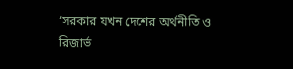‘সরকার যখন দেশের অর্থনীতি ও রিজার্ভ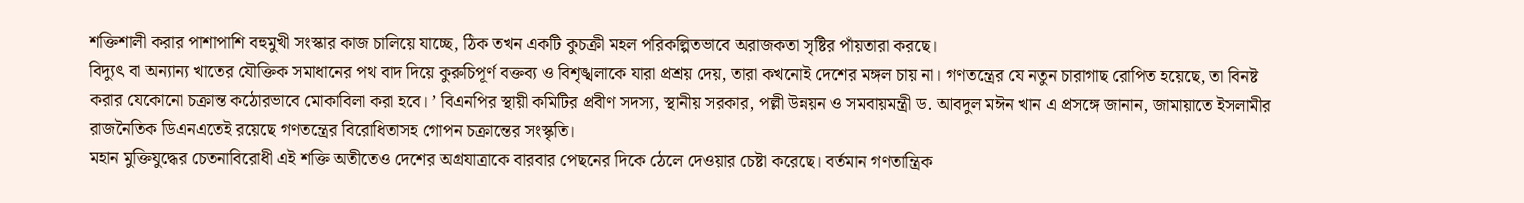শক্তিশালী করার পাশাপাশি বহুমুখী সংস্কার কাজ চালিয়ে যাচ্ছে, ঠিক তখন একটি কুচক্রী মহল পরিকল্পিতভাবে অরাজকতা সৃষ্টির পাঁয়তারা করছে।
বিদ্যুৎ বা অন্যান্য খাতের যৌক্তিক সমাধানের পথ বাদ দিয়ে কুরুচিপূর্ণ বক্তব্য ও বিশৃঙ্খলাকে যারা প্রশ্রয় দেয়, তারা কখনোই দেশের মঙ্গল চায় না। গণতন্ত্রের যে নতুন চারাগাছ রোপিত হয়েছে, তা বিনষ্ট করার যেকোনো চক্রান্ত কঠোরভাবে মোকাবিলা করা হবে। ’ বিএনপির স্থায়ী কমিটির প্রবীণ সদস্য, স্থানীয় সরকার, পল্লী উন্নয়ন ও সমবায়মন্ত্রী ড. আবদুল মঈন খান এ প্রসঙ্গে জানান, জামায়াতে ইসলামীর রাজনৈতিক ডিএনএতেই রয়েছে গণতন্ত্রের বিরোধিতাসহ গোপন চক্রান্তের সংস্কৃতি।
মহান মুক্তিযুদ্ধের চেতনাবিরোধী এই শক্তি অতীতেও দেশের অগ্রযাত্রাকে বারবার পেছনের দিকে ঠেলে দেওয়ার চেষ্টা করেছে। বর্তমান গণতান্ত্রিক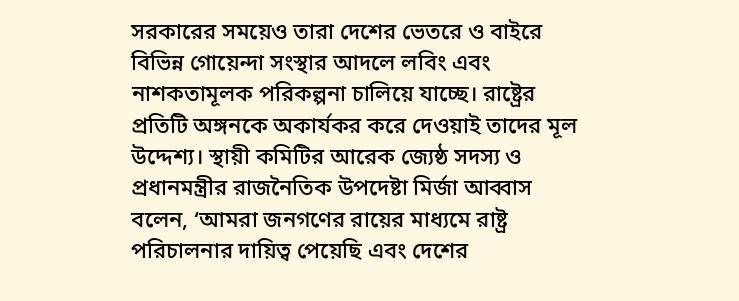সরকারের সময়েও তারা দেশের ভেতরে ও বাইরে বিভিন্ন গোয়েন্দা সংস্থার আদলে লবিং এবং নাশকতামূলক পরিকল্পনা চালিয়ে যাচ্ছে। রাষ্ট্রের প্রতিটি অঙ্গনকে অকার্যকর করে দেওয়াই তাদের মূল উদ্দেশ্য। স্থায়ী কমিটির আরেক জ্যেষ্ঠ সদস্য ও প্রধানমন্ত্রীর রাজনৈতিক উপদেষ্টা মির্জা আব্বাস বলেন, ‘আমরা জনগণের রায়ের মাধ্যমে রাষ্ট্র পরিচালনার দায়িত্ব পেয়েছি এবং দেশের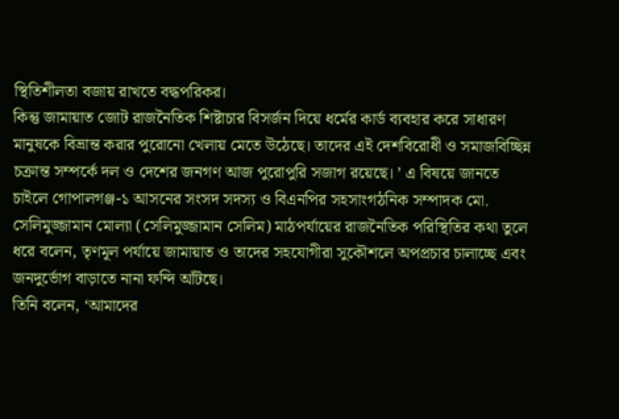স্থিতিশীলতা বজায় রাখতে বদ্ধপরিকর।
কিন্তু জামায়াত জোট রাজনৈতিক শিষ্টাচার বিসর্জন দিয়ে ধর্মের কার্ড ব্যবহার করে সাধারণ মানুষকে বিভ্রান্ত করার পুরোনো খেলায় মেতে উঠেছে। তাদের এই দেশবিরোধী ও সমাজবিচ্ছিন্ন চক্রান্ত সম্পর্কে দল ও দেশের জনগণ আজ পুরোপুরি সজাগ রয়েছে। ’ এ বিষয়ে জানতে চাইলে গোপালগঞ্জ-১ আসনের সংসদ সদস্য ও বিএনপির সহসাংগঠনিক সম্পাদক মো. সেলিমুজ্জামান মোল্যা (সেলিমুজ্জামান সেলিম) মাঠপর্যায়ের রাজনৈতিক পরিস্থিতির কথা তুলে ধরে বলেন, তৃণমূল পর্যায়ে জামায়াত ও তাদের সহযোগীরা সুকৌশলে অপপ্রচার চালাচ্ছে এবং জনদুর্ভোগ বাড়াতে নানা ফন্দি আঁটছে।
তিনি বলেন, ‘আমাদের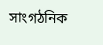সাংগঠনিক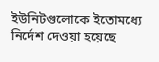ইউনিটগুলোকে ইতোমধ্যে নির্দেশ দেওয়া হয়েছে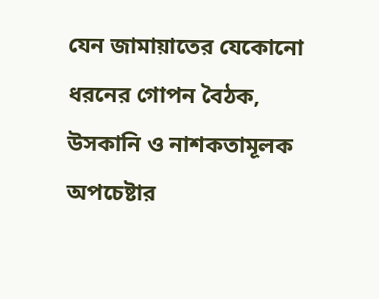যেন জামায়াতের যেকোনো ধরনের গোপন বৈঠক, উসকানি ও নাশকতামূলক অপচেষ্টার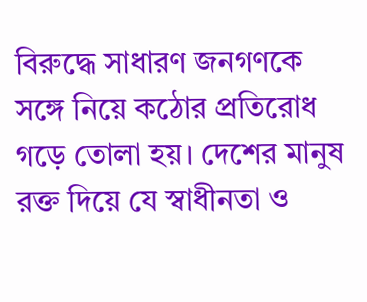বিরুদ্ধে সাধারণ জনগণকে সঙ্গে নিয়ে কঠোর প্রতিরোধ গড়ে তোলা হয়। দেশের মানুষ রক্ত দিয়ে যে স্বাধীনতা ও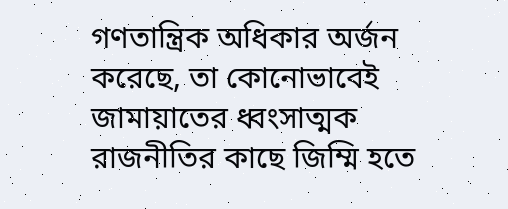গণতান্ত্রিক অধিকার অর্জন করেছে, তা কোনোভাবেই জামায়াতের ধ্বংসাত্মক রাজনীতির কাছে জিম্মি হতে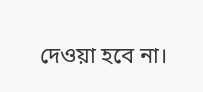দেওয়া হবে না।